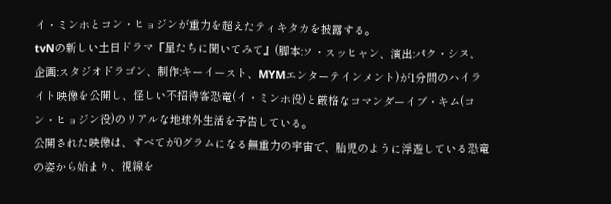イ・ミンホとコン・ヒョジンが重力を超えたティキタカを披露する。
tvNの新しい土日ドラマ『星たちに聞いてみて』(脚本:ソ・スッヒャン、演出:パク・シヌ、企画:スタジオドラゴン、制作:キーイースト、MYMエンターテインメント)が1分間のハイライト映像を公開し、怪しい不招待客恐竜(イ・ミンホ役)と厳格なコマンダーイブ・キム(コン・ヒョジン役)のリアルな地球外生活を予告している。
公開された映像は、すべてが0グラムになる無重力の宇宙で、胎児のように浮遊している恐竜の姿から始まり、視線を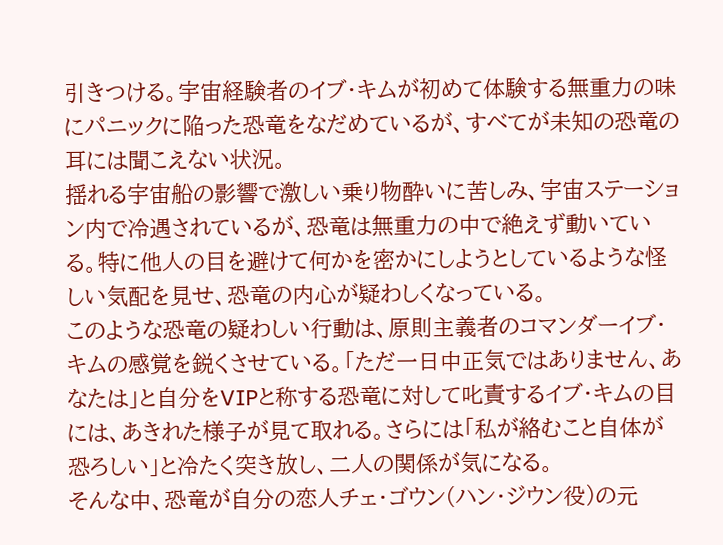引きつける。宇宙経験者のイブ・キムが初めて体験する無重力の味にパニックに陥った恐竜をなだめているが、すべてが未知の恐竜の耳には聞こえない状況。
揺れる宇宙船の影響で激しい乗り物酔いに苦しみ、宇宙ステーション内で冷遇されているが、恐竜は無重力の中で絶えず動いている。特に他人の目を避けて何かを密かにしようとしているような怪しい気配を見せ、恐竜の内心が疑わしくなっている。
このような恐竜の疑わしい行動は、原則主義者のコマンダーイブ・キムの感覚を鋭くさせている。「ただ一日中正気ではありません、あなたは」と自分をVIPと称する恐竜に対して叱責するイブ・キムの目には、あきれた様子が見て取れる。さらには「私が絡むこと自体が恐ろしい」と冷たく突き放し、二人の関係が気になる。
そんな中、恐竜が自分の恋人チェ・ゴウン(ハン・ジウン役)の元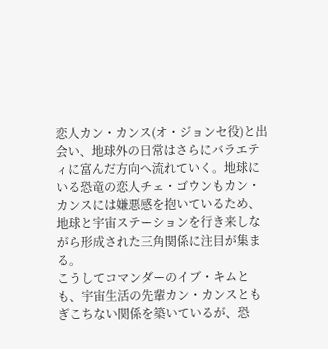恋人カン・カンス(オ・ジョンセ役)と出会い、地球外の日常はさらにバラエティに富んだ方向へ流れていく。地球にいる恐竜の恋人チェ・ゴウンもカン・カンスには嫌悪感を抱いているため、地球と宇宙ステーションを行き来しながら形成された三角関係に注目が集まる。
こうしてコマンダーのイブ・キムとも、宇宙生活の先輩カン・カンスともぎこちない関係を築いているが、恐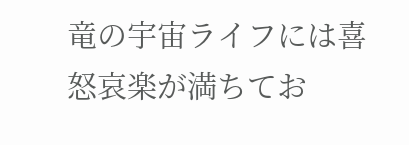竜の宇宙ライフには喜怒哀楽が満ちてお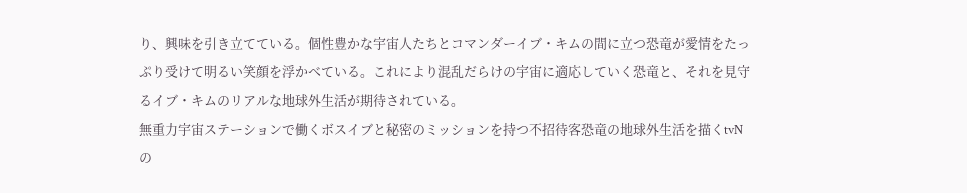り、興味を引き立てている。個性豊かな宇宙人たちとコマンダーイブ・キムの間に立つ恐竜が愛情をたっぷり受けて明るい笑顔を浮かべている。これにより混乱だらけの宇宙に適応していく恐竜と、それを見守るイブ・キムのリアルな地球外生活が期待されている。
無重力宇宙ステーションで働くボスイブと秘密のミッションを持つ不招待客恐竜の地球外生活を描くtvNの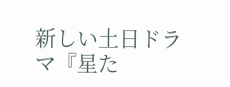新しい土日ドラマ『星た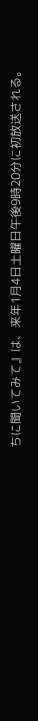ちに聞いてみて』は、来年1月4日土曜日午後9時20分に初放送される。